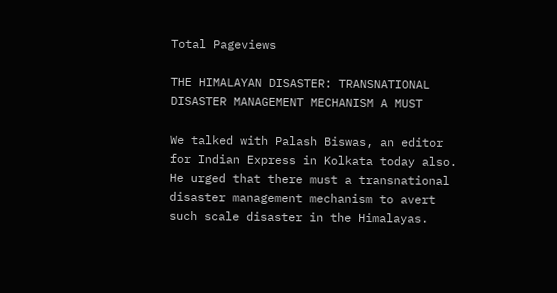Total Pageviews

THE HIMALAYAN DISASTER: TRANSNATIONAL DISASTER MANAGEMENT MECHANISM A MUST

We talked with Palash Biswas, an editor for Indian Express in Kolkata today also. He urged that there must a transnational disaster management mechanism to avert such scale disaster in the Himalayas.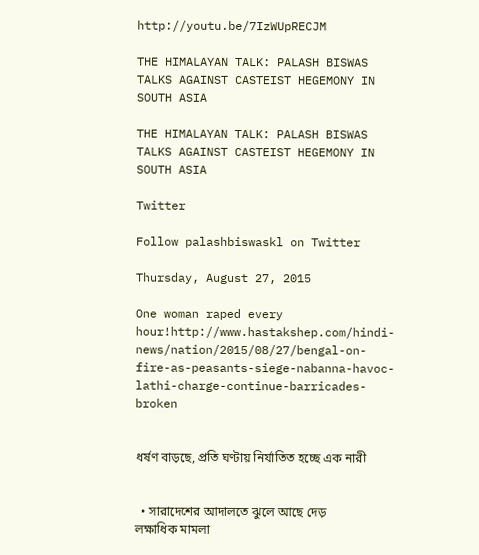http://youtu.be/7IzWUpRECJM

THE HIMALAYAN TALK: PALASH BISWAS TALKS AGAINST CASTEIST HEGEMONY IN SOUTH ASIA

THE HIMALAYAN TALK: PALASH BISWAS TALKS AGAINST CASTEIST HEGEMONY IN SOUTH ASIA

Twitter

Follow palashbiswaskl on Twitter

Thursday, August 27, 2015

One woman raped every hour!http://www.hastakshep.com/hindi-news/nation/2015/08/27/bengal-on-fire-as-peasants-siege-nabanna-havoc-lathi-charge-continue-barricades-broken


ধর্ষণ বাড়ছে, প্রতি ঘণ্টায় নির্যাতিত হচ্ছে এক নারী


  • সারাদেশের আদালতে ঝুলে আছে দেড় লক্ষাধিক মামলা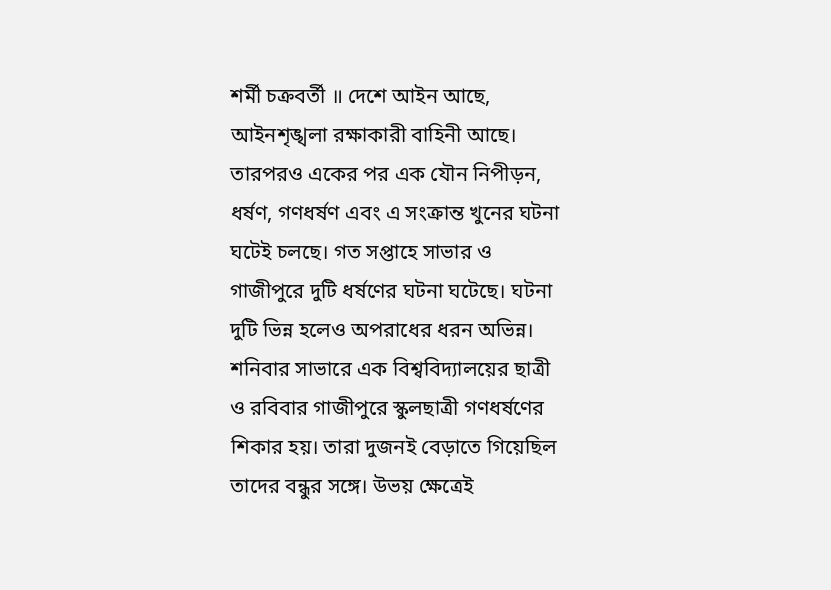শর্মী চক্রবর্তী ॥ দেশে আইন আছে, আইনশৃঙ্খলা রক্ষাকারী বাহিনী আছে। তারপরও একের পর এক যৌন নিপীড়ন, ধর্ষণ, গণধর্ষণ এবং এ সংক্রান্ত খুনের ঘটনা ঘটেই চলছে। গত সপ্তাহে সাভার ও গাজীপুরে দুটি ধর্ষণের ঘটনা ঘটেছে। ঘটনা দুটি ভিন্ন হলেও অপরাধের ধরন অভিন্ন। শনিবার সাভারে এক বিশ্ববিদ্যালয়ের ছাত্রী ও রবিবার গাজীপুরে স্কুলছাত্রী গণধর্ষণের শিকার হয়। তারা দুজনই বেড়াতে গিয়েছিল তাদের বন্ধুর সঙ্গে। উভয় ক্ষেত্রেই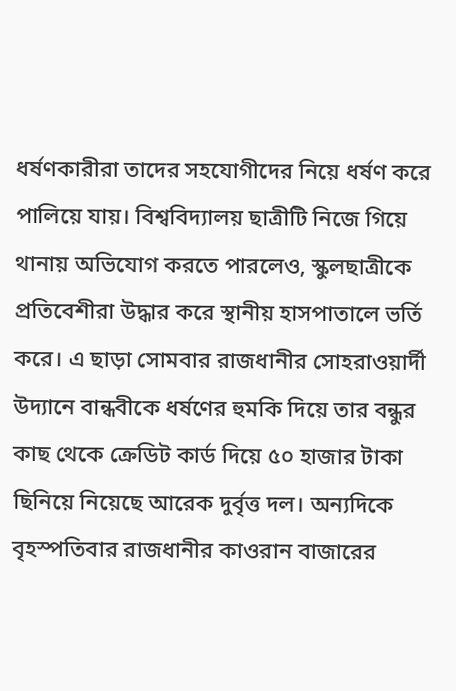ধর্ষণকারীরা তাদের সহযোগীদের নিয়ে ধর্ষণ করে পালিয়ে যায়। বিশ্ববিদ্যালয় ছাত্রীটি নিজে গিয়ে থানায় অভিযোগ করতে পারলেও, স্কুলছাত্রীকে প্রতিবেশীরা উদ্ধার করে স্থানীয় হাসপাতালে ভর্তি করে। এ ছাড়া সোমবার রাজধানীর সোহরাওয়ার্দী উদ্যানে বান্ধবীকে ধর্ষণের হুমকি দিয়ে তার বন্ধুর কাছ থেকে ক্রেডিট কার্ড দিয়ে ৫০ হাজার টাকা ছিনিয়ে নিয়েছে আরেক দুর্বৃত্ত দল। অন্যদিকে বৃহস্পতিবার রাজধানীর কাওরান বাজারের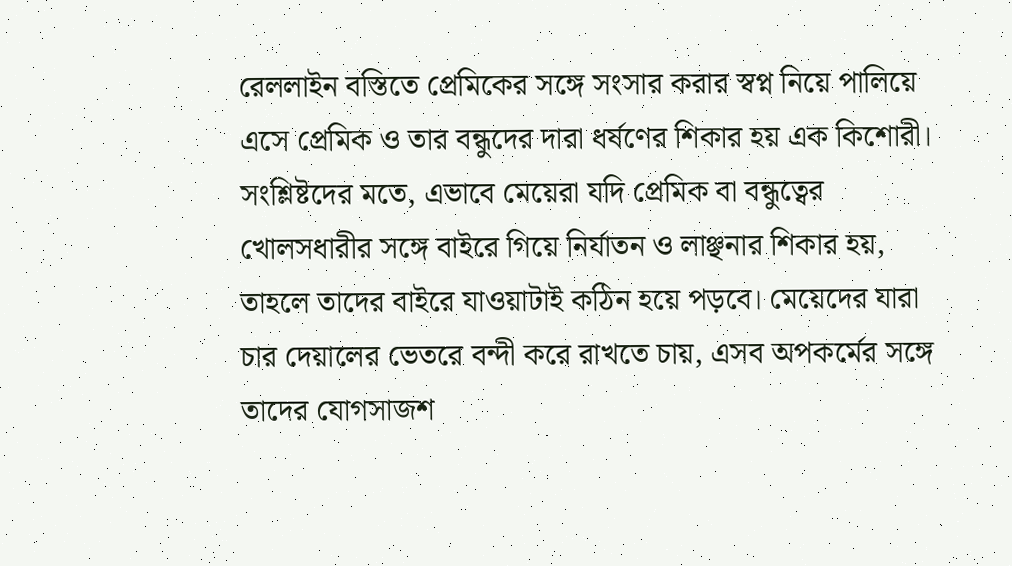রেললাইন বস্তিতে প্রেমিকের সঙ্গে সংসার করার স্বপ্ন নিয়ে পালিয়ে এসে প্রেমিক ও তার বন্ধুদের দারা ধর্ষণের শিকার হয় এক কিশোরী। সংশ্লিষ্টদের মতে, এভাবে মেয়েরা যদি প্রেমিক বা বন্ধুত্বের খোলসধারীর সঙ্গে বাইরে গিয়ে নির্যাতন ও লাঞ্ছনার শিকার হয়, তাহলে তাদের বাইরে যাওয়াটাই কঠিন হয়ে পড়বে। মেয়েদের যারা চার দেয়ালের ভেতরে বন্দী করে রাখতে চায়, এসব অপকর্মের সঙ্গে তাদের যোগসাজশ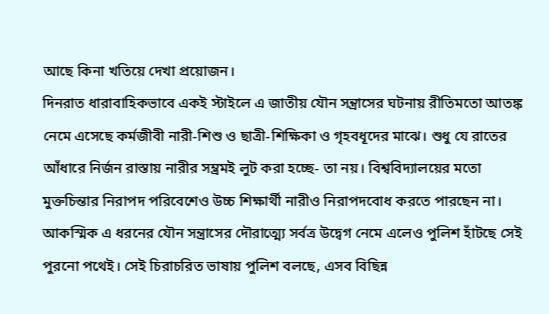আছে কিনা খতিয়ে দেখা প্রয়োজন।
দিনরাত ধারাবাহিকভাবে একই স্টাইলে এ জাতীয় যৌন সন্ত্রাসের ঘটনায় রীতিমতো আতঙ্ক নেমে এসেছে কর্মজীবী নারী-শিশু ও ছাত্রী-শিক্ষিকা ও গৃহবধূদের মাঝে। শুধু যে রাতের আঁধারে নির্জন রাস্তায় নারীর সম্ভ্রমই লুট করা হচ্ছে- তা নয়। বিশ্ববিদ্যালয়ের মতো মুক্তচিন্তার নিরাপদ পরিবেশেও উচ্চ শিক্ষার্থী নারীও নিরাপদবোধ করতে পারছেন না। আকস্মিক এ ধরনের যৌন সন্ত্রাসের দৌরাত্ম্যে সর্বত্র উদ্বেগ নেমে এলেও পুলিশ হাঁটছে সেই পুরনো পথেই। সেই চিরাচরিত ভাষায় পুলিশ বলছে, এসব বিছিন্ন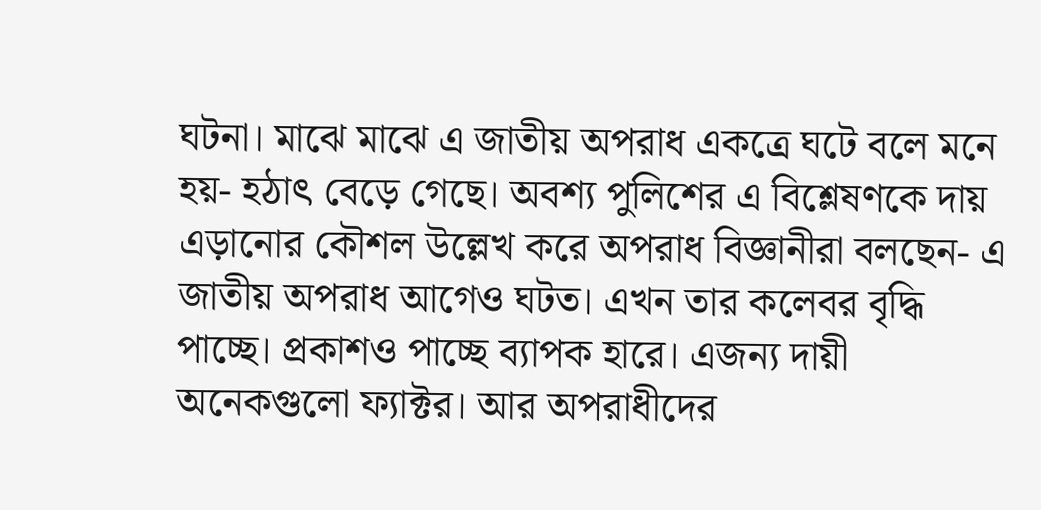ঘটনা। মাঝে মাঝে এ জাতীয় অপরাধ একত্রে ঘটে বলে মনে হয়- হঠাৎ বেড়ে গেছে। অবশ্য পুলিশের এ বিশ্লেষণকে দায় এড়ানোর কৌশল উল্লেখ করে অপরাধ বিজ্ঞানীরা বলছেন- এ জাতীয় অপরাধ আগেও ঘটত। এখন তার কলেবর বৃদ্ধি পাচ্ছে। প্রকাশও পাচ্ছে ব্যাপক হারে। এজন্য দায়ী অনেকগুলো ফ্যাক্টর। আর অপরাধীদের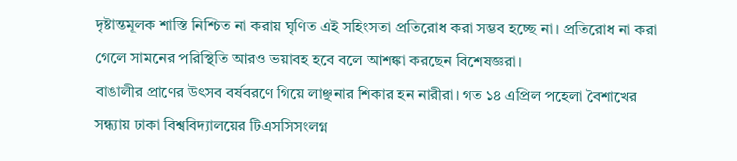দৃষ্টান্তমূলক শাস্তি নিশ্চিত না করায় ঘৃণিত এই সহিংসতা প্রতিরোধ করা সম্ভব হচ্ছে না। প্রতিরোধ না করা গেলে সামনের পরিস্থিতি আরও ভয়াবহ হবে বলে আশঙ্কা করছেন বিশেষজ্ঞরা।
বাঙালীর প্রাণের উৎসব বর্ষবরণে গিয়ে লাঞ্ছনার শিকার হন নারীরা। গত ১৪ এপ্রিল পহেলা বৈশাখের সন্ধ্যায় ঢাকা বিশ্ববিদ্যালয়ের টিএসসিসংলগ্ন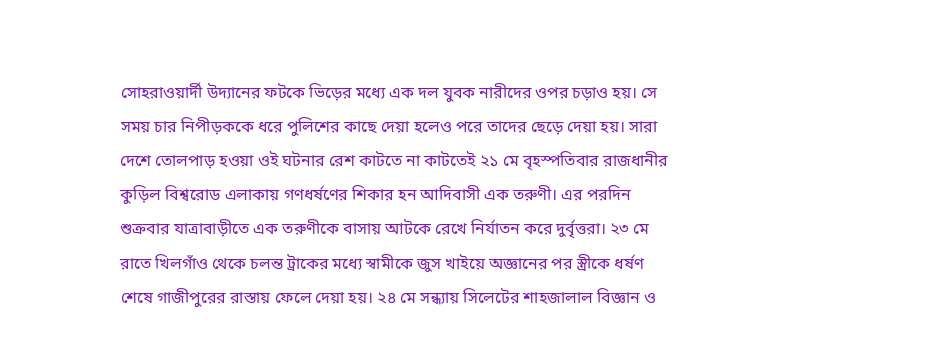সোহরাওয়ার্দী উদ্যানের ফটকে ভিড়ের মধ্যে এক দল যুবক নারীদের ওপর চড়াও হয়। সে সময় চার নিপীড়ককে ধরে পুলিশের কাছে দেয়া হলেও পরে তাদের ছেড়ে দেয়া হয়। সারা দেশে তোলপাড় হওয়া ওই ঘটনার রেশ কাটতে না কাটতেই ২১ মে বৃহস্পতিবার রাজধানীর কুড়িল বিশ্বরোড এলাকায় গণধর্ষণের শিকার হন আদিবাসী এক তরুণী। এর পরদিন শুক্রবার যাত্রাবাড়ীতে এক তরুণীকে বাসায় আটকে রেখে নির্যাতন করে দুর্বৃত্তরা। ২৩ মে রাতে খিলগাঁও থেকে চলন্ত ট্রাকের মধ্যে স্বামীকে জুস খাইয়ে অজ্ঞানের পর স্ত্রীকে ধর্ষণ শেষে গাজীপুরের রাস্তায় ফেলে দেয়া হয়। ২৪ মে সন্ধ্যায় সিলেটের শাহজালাল বিজ্ঞান ও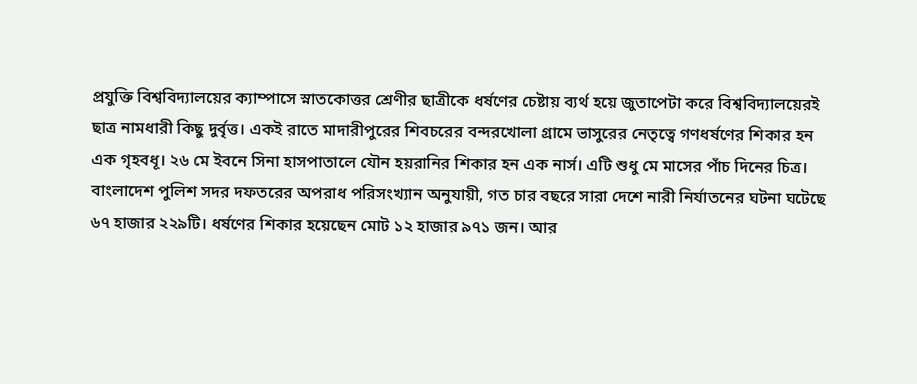প্রযুক্তি বিশ্ববিদ্যালয়ের ক্যাম্পাসে স্নাতকোত্তর শ্রেণীর ছাত্রীকে ধর্ষণের চেষ্টায় ব্যর্থ হয়ে জুতাপেটা করে বিশ্ববিদ্যালয়েরই ছাত্র নামধারী কিছু দুর্বৃত্ত। একই রাতে মাদারীপুরের শিবচরের বন্দরখোলা গ্রামে ভাসুরের নেতৃত্বে গণধর্ষণের শিকার হন এক গৃহবধূ। ২৬ মে ইবনে সিনা হাসপাতালে যৌন হয়রানির শিকার হন এক নার্স। এটি শুধু মে মাসের পাঁচ দিনের চিত্র।
বাংলাদেশ পুলিশ সদর দফতরের অপরাধ পরিসংখ্যান অনুযায়ী, গত চার বছরে সারা দেশে নারী নির্যাতনের ঘটনা ঘটেছে ৬৭ হাজার ২২৯টি। ধর্ষণের শিকার হয়েছেন মোট ১২ হাজার ৯৭১ জন। আর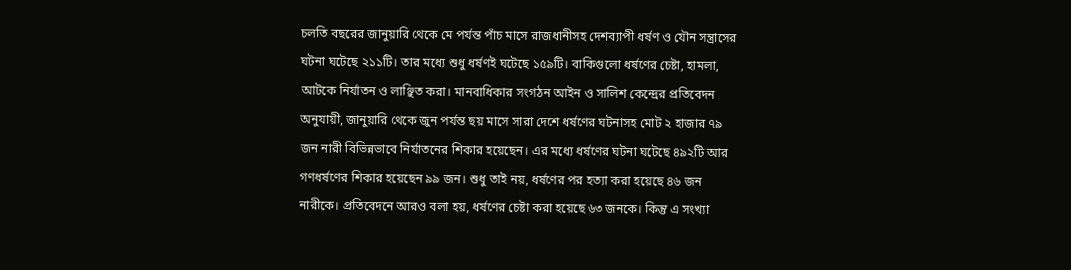চলতি বছরের জানুয়ারি থেকে মে পর্যন্ত পাঁচ মাসে রাজধানীসহ দেশব্যাপী ধর্ষণ ও যৌন সন্ত্রাসের ঘটনা ঘটেছে ২১১টি। তার মধ্যে শুধু ধর্ষণই ঘটেছে ১৫৯টি। বাকিগুলো ধর্ষণের চেষ্টা, হামলা, আটকে নির্যাতন ও লাঞ্ছিত করা। মানবাধিকার সংগঠন আইন ও সালিশ কেন্দ্রের প্রতিবেদন অনুযায়ী, জানুয়ারি থেকে জুন পর্যন্ত ছয় মাসে সারা দেশে ধর্ষণের ঘটনাসহ মোট ২ হাজার ৭৯ জন নারী বিভিন্নভাবে নির্যাতনের শিকার হয়েছেন। এর মধ্যে ধর্ষণের ঘটনা ঘটেছে ৪৯২টি আর গণধর্ষণের শিকার হয়েছেন ৯৯ জন। শুধু তাই নয়, ধর্ষণের পর হত্যা করা হয়েছে ৪৬ জন নারীকে। প্রতিবেদনে আরও বলা হয়, ধর্ষণের চেষ্টা করা হয়েছে ৬৩ জনকে। কিন্তু এ সংখ্যা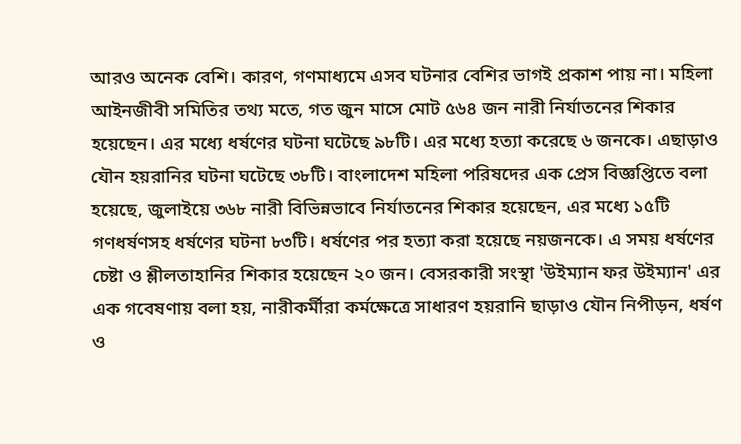আরও অনেক বেশি। কারণ, গণমাধ্যমে এসব ঘটনার বেশির ভাগই প্রকাশ পায় না। মহিলা আইনজীবী সমিতির তথ্য মতে, গত জুন মাসে মোট ৫৬৪ জন নারী নির্যাতনের শিকার হয়েছেন। এর মধ্যে ধর্ষণের ঘটনা ঘটেছে ৯৮টি। এর মধ্যে হত্যা করেছে ৬ জনকে। এছাড়াও যৌন হয়রানির ঘটনা ঘটেছে ৩৮টি। বাংলাদেশ মহিলা পরিষদের এক প্রেস বিজ্ঞপ্তিতে বলা হয়েছে, জুলাইয়ে ৩৬৮ নারী বিভিন্নভাবে নির্যাতনের শিকার হয়েছেন, এর মধ্যে ১৫টি গণধর্ষণসহ ধর্ষণের ঘটনা ৮৩টি। ধর্ষণের পর হত্যা করা হয়েছে নয়জনকে। এ সময় ধর্ষণের চেষ্টা ও শ্লীলতাহানির শিকার হয়েছেন ২০ জন। বেসরকারী সংস্থা 'উইম্যান ফর উইম্যান' এর এক গবেষণায় বলা হয়, নারীকর্মীরা কর্মক্ষেত্রে সাধারণ হয়রানি ছাড়াও যৌন নিপীড়ন, ধর্ষণ ও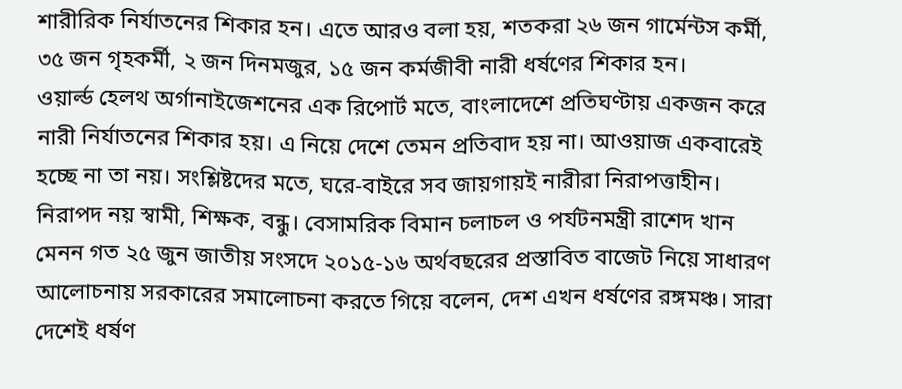শারীরিক নির্যাতনের শিকার হন। এতে আরও বলা হয়, শতকরা ২৬ জন গার্মেন্টস কর্মী, ৩৫ জন গৃহকর্মী, ২ জন দিনমজুর, ১৫ জন কর্মজীবী নারী ধর্ষণের শিকার হন।
ওয়ার্ল্ড হেলথ অর্গানাইজেশনের এক রিপোর্ট মতে, বাংলাদেশে প্রতিঘণ্টায় একজন করে নারী নির্যাতনের শিকার হয়। এ নিয়ে দেশে তেমন প্রতিবাদ হয় না। আওয়াজ একবারেই হচ্ছে না তা নয়। সংশ্লিষ্টদের মতে, ঘরে-বাইরে সব জায়গায়ই নারীরা নিরাপত্তাহীন। নিরাপদ নয় স্বামী, শিক্ষক, বন্ধু। বেসামরিক বিমান চলাচল ও পর্যটনমন্ত্রী রাশেদ খান মেনন গত ২৫ জুন জাতীয় সংসদে ২০১৫-১৬ অর্থবছরের প্রস্তাবিত বাজেট নিয়ে সাধারণ আলোচনায় সরকারের সমালোচনা করতে গিয়ে বলেন, দেশ এখন ধর্ষণের রঙ্গমঞ্চ। সারা দেশেই ধর্ষণ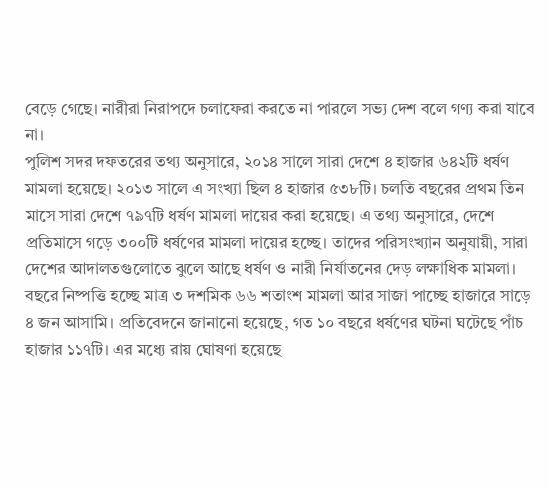বেড়ে গেছে। নারীরা নিরাপদে চলাফেরা করতে না পারলে সভ্য দেশ বলে গণ্য করা যাবে না।
পুলিশ সদর দফতরের তথ্য অনুসারে, ২০১৪ সালে সারা দেশে ৪ হাজার ৬৪২টি ধর্ষণ মামলা হয়েছে। ২০১৩ সালে এ সংখ্যা ছিল ৪ হাজার ৫৩৮টি। চলতি বছরের প্রথম তিন মাসে সারা দেশে ৭৯৭টি ধর্ষণ মামলা দায়ের করা হয়েছে। এ তথ্য অনুসারে, দেশে প্রতিমাসে গড়ে ৩০০টি ধর্ষণের মামলা দায়ের হচ্ছে। তাদের পরিসংখ্যান অনুযায়ী, সারা দেশের আদালতগুলোতে ঝুলে আছে ধর্ষণ ও নারী নির্যাতনের দেড় লক্ষাধিক মামলা। বছরে নিষ্পত্তি হচ্ছে মাত্র ৩ দশমিক ৬৬ শতাংশ মামলা আর সাজা পাচ্ছে হাজারে সাড়ে ৪ জন আসামি। প্রতিবেদনে জানানো হয়েছে, গত ১০ বছরে ধর্ষণের ঘটনা ঘটেছে পাঁচ হাজার ১১৭টি। এর মধ্যে রায় ঘোষণা হয়েছে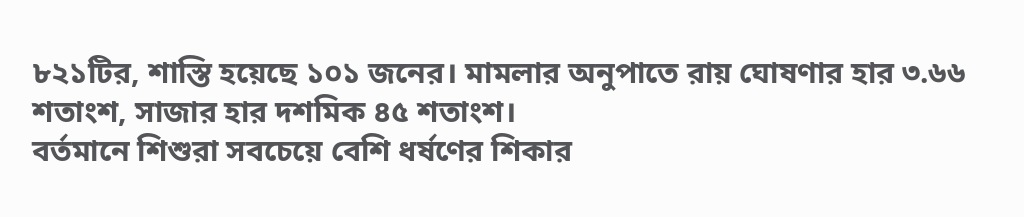৮২১টির, শাস্তি হয়েছে ১০১ জনের। মামলার অনুপাতে রায় ঘোষণার হার ৩.৬৬ শতাংশ, সাজার হার দশমিক ৪৫ শতাংশ।
বর্তমানে শিশুরা সবচেয়ে বেশি ধর্ষণের শিকার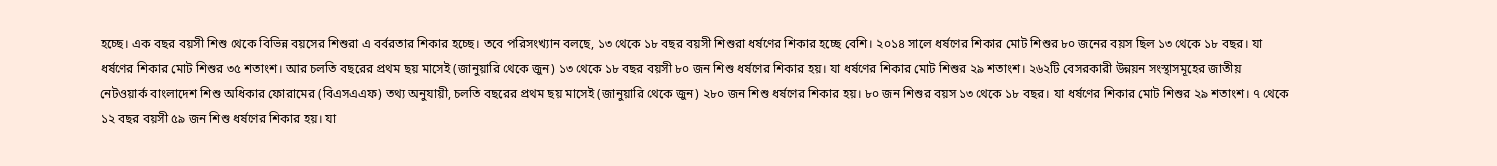হচ্ছে। এক বছর বয়সী শিশু থেকে বিভিন্ন বয়সের শিশুরা এ বর্বরতার শিকার হচ্ছে। তবে পরিসংখ্যান বলছে, ১৩ থেকে ১৮ বছর বয়সী শিশুরা ধর্ষণের শিকার হচ্ছে বেশি। ২০১৪ সালে ধর্ষণের শিকার মোট শিশুর ৮০ জনের বয়স ছিল ১৩ থেকে ১৮ বছর। যা ধর্ষণের শিকার মোট শিশুর ৩৫ শতাংশ। আর চলতি বছরের প্রথম ছয় মাসেই (জানুয়ারি থেকে জুন) ১৩ থেকে ১৮ বছর বয়সী ৮০ জন শিশু ধর্ষণের শিকার হয়। যা ধর্ষণের শিকার মোট শিশুর ২৯ শতাংশ। ২৬২টি বেসরকারী উন্নয়ন সংস্থাসমূহের জাতীয় নেটওয়ার্ক বাংলাদেশ শিশু অধিকার ফোরামের (বিএসএএফ) তথ্য অনুযায়ী, চলতি বছরের প্রথম ছয় মাসেই (জানুয়ারি থেকে জুন) ২৮০ জন শিশু ধর্ষণের শিকার হয়। ৮০ জন শিশুর বয়স ১৩ থেকে ১৮ বছর। যা ধর্ষণের শিকার মোট শিশুর ২৯ শতাংশ। ৭ থেকে ১২ বছর বয়সী ৫৯ জন শিশু ধর্ষণের শিকার হয়। যা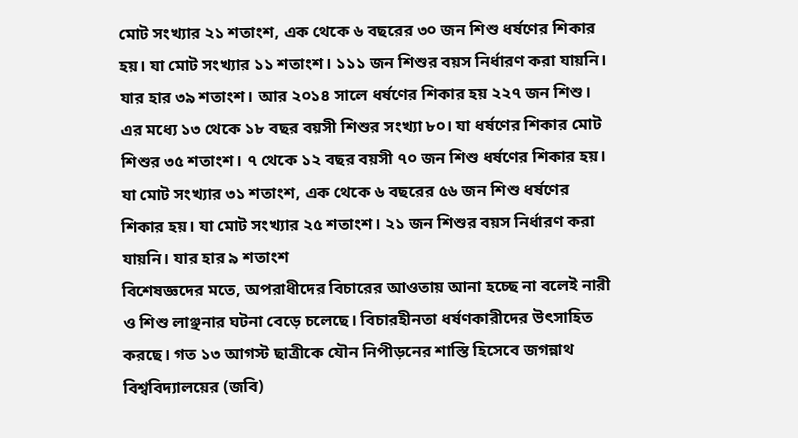মোট সংখ্যার ২১ শতাংশ, এক থেকে ৬ বছরের ৩০ জন শিশু ধর্ষণের শিকার হয়। যা মোট সংখ্যার ১১ শতাংশ। ১১১ জন শিশুর বয়স নির্ধারণ করা যায়নি। যার হার ৩৯ শতাংশ। আর ২০১৪ সালে ধর্ষণের শিকার হয় ২২৭ জন শিশু। এর মধ্যে ১৩ থেকে ১৮ বছর বয়সী শিশুর সংখ্যা ৮০। যা ধর্ষণের শিকার মোট শিশুর ৩৫ শতাংশ। ৭ থেকে ১২ বছর বয়সী ৭০ জন শিশু ধর্ষণের শিকার হয়। যা মোট সংখ্যার ৩১ শতাংশ, এক থেকে ৬ বছরের ৫৬ জন শিশু ধর্ষণের শিকার হয়। যা মোট সংখ্যার ২৫ শতাংশ। ২১ জন শিশুর বয়স নির্ধারণ করা যায়নি। যার হার ৯ শতাংশ
বিশেষজ্ঞদের মতে, অপরাধীদের বিচারের আওতায় আনা হচ্ছে না বলেই নারী ও শিশু লাঞ্ছনার ঘটনা বেড়ে চলেছে। বিচারহীনতা ধর্ষণকারীদের উৎসাহিত করছে। গত ১৩ আগস্ট ছাত্রীকে যৌন নিপীড়নের শাস্তি হিসেবে জগন্নাথ বিশ্ববিদ্যালয়ের (জবি)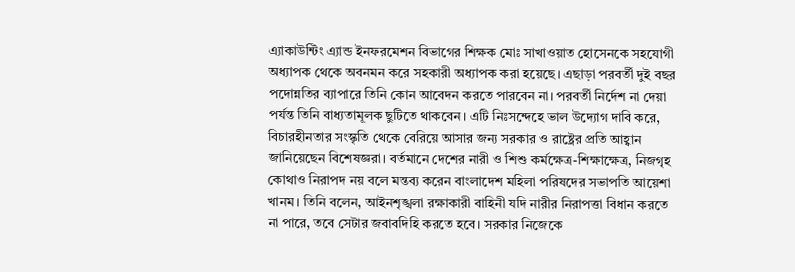এ্যাকাউন্টিং এ্যান্ড ইনফরমেশন বিভাগের শিক্ষক মোঃ সাখাওয়াত হোসেনকে সহযোগী অধ্যাপক থেকে অবনমন করে সহকারী অধ্যাপক করা হয়েছে। এছাড়া পরবর্তী দুই বছর পদোন্নতির ব্যাপারে তিনি কোন আবেদন করতে পারবেন না। পরবর্তী নির্দেশ না দেয়া পর্যন্ত তিনি বাধ্যতামূলক ছুটিতে থাকবেন। এটি নিঃসন্দেহে ভাল উদ্যোগ দাবি করে, বিচারহীনতার সংস্কৃতি থেকে বেরিয়ে আসার জন্য সরকার ও রাষ্ট্রের প্রতি আহ্বান জানিয়েছেন বিশেষজ্ঞরা। বর্তমানে দেশের নারী ও শিশু কর্মক্ষেত্র-শিক্ষাক্ষেত্র, নিজগৃহ কোথাও নিরাপদ নয় বলে মন্তব্য করেন বাংলাদেশ মহিলা পরিষদের সভাপতি আয়েশা খানম। তিনি বলেন, আইনশৃঙ্খলা রক্ষাকারী বাহিনী যদি নারীর নিরাপত্তা বিধান করতে না পারে, তবে সেটার জবাবদিহি করতে হবে। সরকার নিজেকে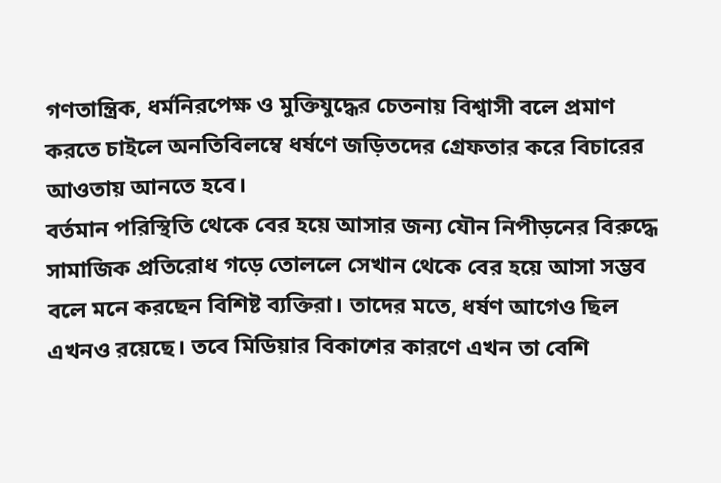গণতান্ত্রিক, ধর্মনিরপেক্ষ ও মুক্তিযুদ্ধের চেতনায় বিশ্বাসী বলে প্রমাণ করতে চাইলে অনতিবিলম্বে ধর্ষণে জড়িতদের গ্রেফতার করে বিচারের আওতায় আনতে হবে।
বর্তমান পরিস্থিতি থেকে বের হয়ে আসার জন্য যৌন নিপীড়নের বিরুদ্ধে সামাজিক প্রতিরোধ গড়ে তোললে সেখান থেকে বের হয়ে আসা সম্ভব বলে মনে করছেন বিশিষ্ট ব্যক্তিরা। তাদের মতে, ধর্ষণ আগেও ছিল এখনও রয়েছে। তবে মিডিয়ার বিকাশের কারণে এখন তা বেশি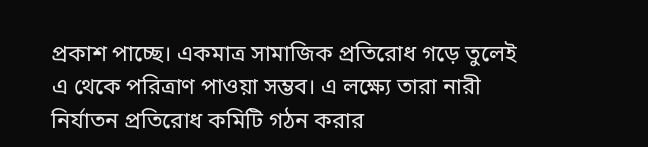প্রকাশ পাচ্ছে। একমাত্র সামাজিক প্রতিরোধ গড়ে তুলেই এ থেকে পরিত্রাণ পাওয়া সম্ভব। এ লক্ষ্যে তারা নারী নির্যাতন প্রতিরোধ কমিটি গঠন করার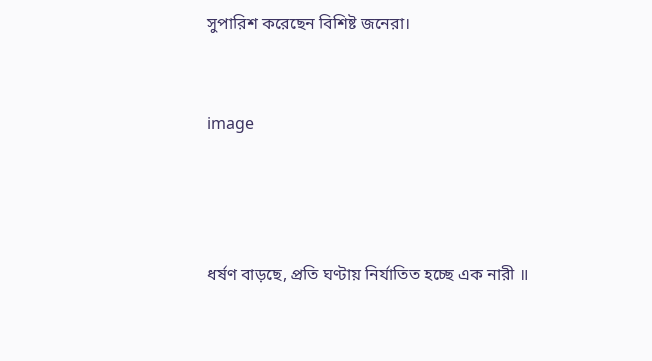সুপারিশ করেছেন বিশিষ্ট জনেরা।



image





ধর্ষণ বাড়ছে, প্রতি ঘণ্টায় নির্যাতিত হচ্ছে এক নারী ॥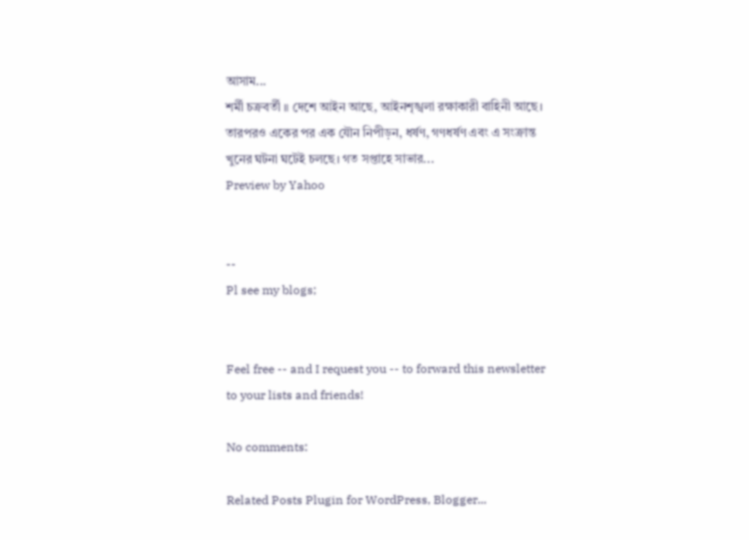আসাম...
শর্মী চক্রবর্তী ॥ দেশে আইন আছে, আইনশৃঙ্খলা রক্ষাকারী বাহিনী আছে। তারপরও একের পর এক যৌন নিপীড়ন, ধর্ষণ, গণধর্ষণ এবং এ সংক্রান্ত খুনের ঘটনা ঘটেই চলছে। গত সপ্তাহে সাভার...
Preview by Yahoo


--
Pl see my blogs;


Feel free -- and I request you -- to forward this newsletter to your lists and friends!

No comments:

Related Posts Plugin for WordPress, Blogger...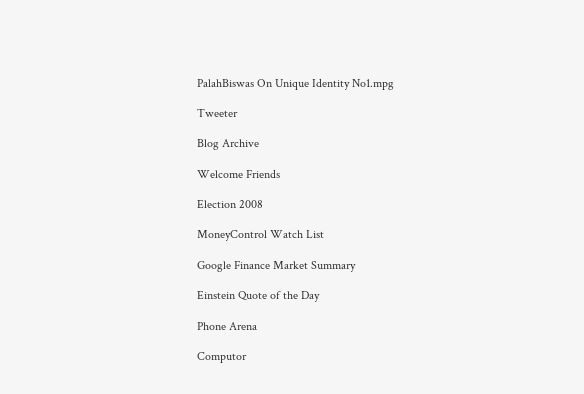PalahBiswas On Unique Identity No1.mpg

Tweeter

Blog Archive

Welcome Friends

Election 2008

MoneyControl Watch List

Google Finance Market Summary

Einstein Quote of the Day

Phone Arena

Computor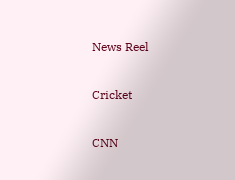News Reel

Cricket

CNN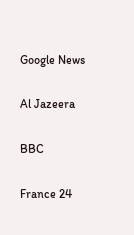Google News

Al Jazeera

BBC

France 24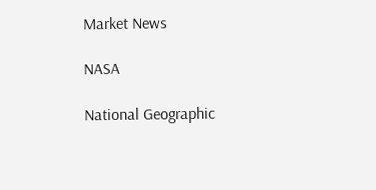Market News

NASA

National Geographic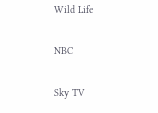Wild Life

NBC

Sky TV